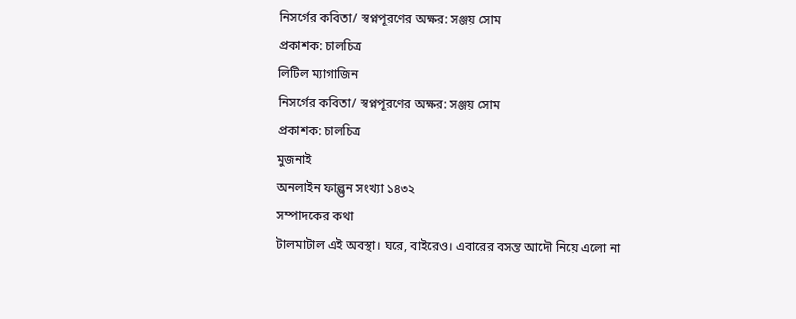নিসর্গের কবিতা/ স্বপ্নপূরণের অক্ষর: সঞ্জয় সোম
প্রকাশক: চালচিত্র
লিটিল ম্যাগাজিন
নিসর্গের কবিতা/ স্বপ্নপূরণের অক্ষর: সঞ্জয় সোম
প্রকাশক: চালচিত্র
মুজনাই
অনলাইন ফাল্গুন সংখ্যা ১৪৩২
সম্পাদকের কথা
টালমাটাল এই অবস্থা। ঘরে, বাইরেও। এবারের বসন্ত আদৌ নিয়ে এলো না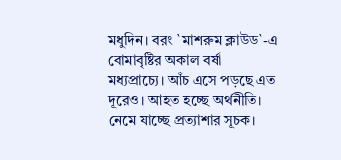মধুদিন। বরং `মাশরুম ক্লাউড`-এ বোমাবৃষ্টির অকাল বর্ষা মধ্যপ্রাচ্যে। আঁচ এসে পড়ছে এত দূরেও। আহত হচ্ছে অর্থনীতি। নেমে যাচ্ছে প্রত্যাশার সূচক।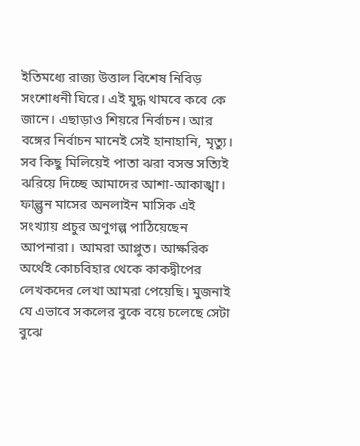ইতিমধ্যে রাজ্য উত্তাল বিশেষ নিবিড় সংশোধনী ঘিরে। এই যুদ্ধ থামবে কবে কে জানে। এছাড়াও শিয়রে নির্বাচন। আর বঙ্গের নির্বাচন মানেই সেই হানাহানি, মৃত্যু। সব কিছু মিলিয়েই পাতা ঝরা বসন্ত সত্যিই ঝরিয়ে দিচ্ছে আমাদের আশা-আকাঙ্খা।
ফাল্গুন মাসের অনলাইন মাসিক এই সংখ্যায় প্রচুর অণুগল্প পাঠিয়েছেন আপনারা। আমরা আপ্লুত। আক্ষরিক অর্থেই কোচবিহার থেকে কাকদ্বীপের লেখকদের লেখা আমরা পেয়েছি। মুজনাই যে এভাবে সকলের বুকে বয়ে চলেছে সেটা বুঝে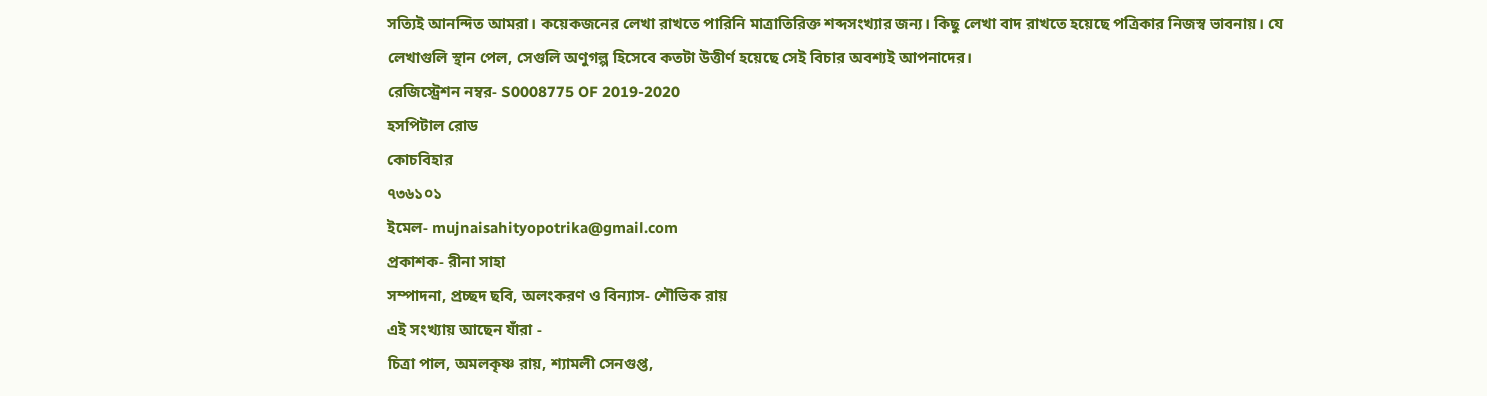সত্যিই আনন্দিত আমরা। কয়েকজনের লেখা রাখতে পারিনি মাত্রাতিরিক্ত শব্দসংখ্যার জন্য। কিছু লেখা বাদ রাখতে হয়েছে পত্রিকার নিজস্ব ভাবনায়। যে লেখাগুলি স্থান পেল, সেগুলি অণুগল্প হিসেবে কতটা উত্তীর্ণ হয়েছে সেই বিচার অবশ্যই আপনাদের।
রেজিস্ট্রেশন নম্বর- S0008775 OF 2019-2020
হসপিটাল রোড
কোচবিহার
৭৩৬১০১
ইমেল- mujnaisahityopotrika@gmail.com
প্রকাশক- রীনা সাহা
সম্পাদনা, প্রচ্ছদ ছবি, অলংকরণ ও বিন্যাস- শৌভিক রায়
এই সংখ্যায় আছেন যাঁরা -
চিত্রা পাল, অমলকৃষ্ণ রায়, শ্যামলী সেনগুপ্ত,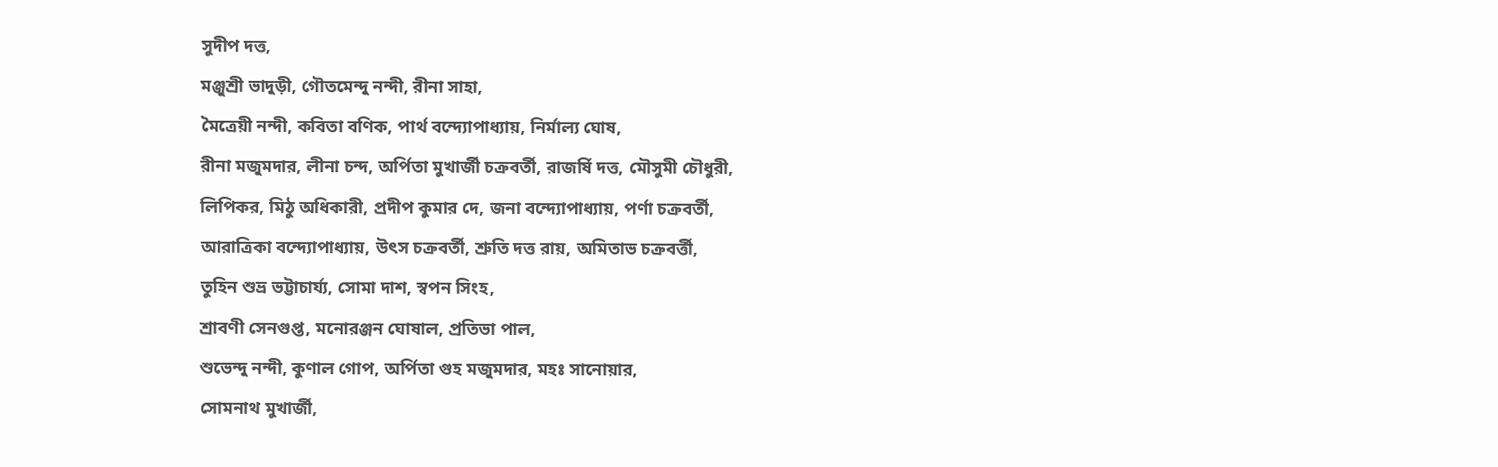সুদীপ দত্ত,
মঞ্জুশ্রী ভাদুড়ী, গৌতমেন্দু নন্দী, রীনা সাহা,
মৈত্রেয়ী নন্দী, কবিতা বণিক, পার্থ বন্দ্যোপাধ্যায়, নির্মাল্য ঘোষ,
রীনা মজুমদার, লীনা চন্দ, অর্পিতা মুখার্জী চক্রবর্তী, রাজর্ষি দত্ত, মৌসুমী চৌধুরী,
লিপিকর, মিঠু অধিকারী, প্রদীপ কুমার দে, জনা বন্দ্যোপাধ্যায়, পর্ণা চক্রবর্তী,
আরাত্রিকা বন্দ্যোপাধ্যায়, উৎস চক্রবর্তী, শ্রুতি দত্ত রায়, অমিতাভ চক্রবর্ত্তী,
তুহিন শুভ্র ভট্টাচার্য্য, সোমা দাশ, স্বপন সিংহ,
শ্রাবণী সেনগুপ্ত, মনোরঞ্জন ঘোষাল, প্রতিভা পাল,
শুভেন্দু নন্দী, কুণাল গোপ, অর্পিতা গুহ মজুমদার, মহঃ সানোয়ার,
সোমনাথ মুখার্জী,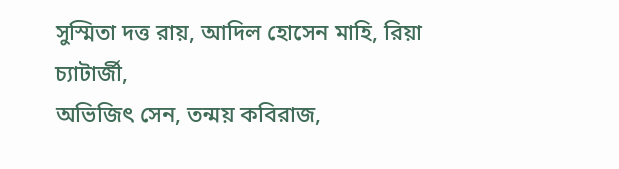সুস্মিতা দত্ত রায়, আদিল হোসেন মাহি, রিয়া চ্যাটার্জী,
অভিজিৎ সেন, তন্ময় কবিরাজ,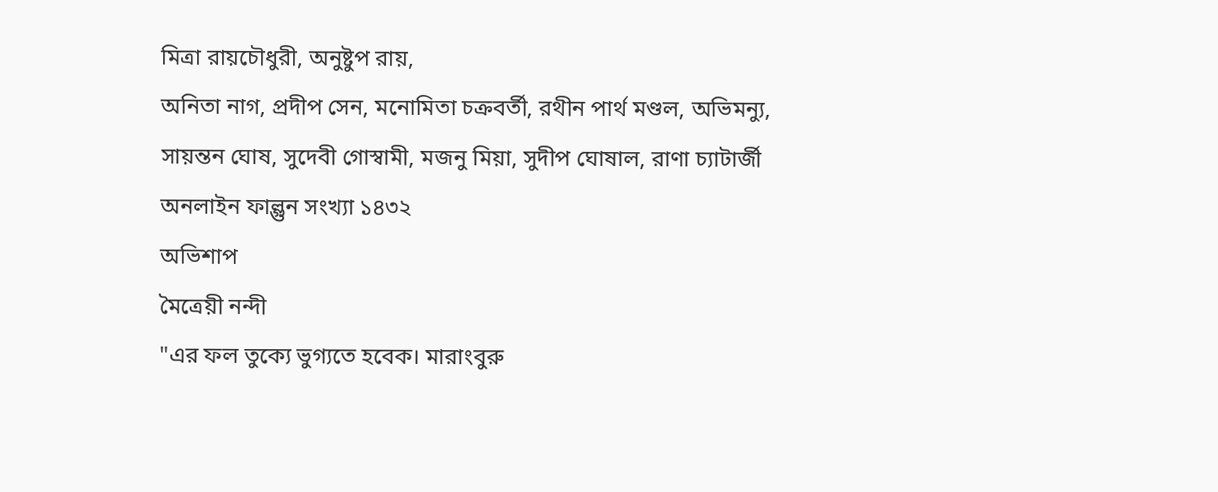মিত্রা রায়চৌধুরী, অনুষ্টুপ রায়,
অনিতা নাগ, প্রদীপ সেন, মনোমিতা চক্রবর্তী, রথীন পার্থ মণ্ডল, অভিমন্যু,
সায়ন্তন ঘোষ, সুদেবী গোস্বামী, মজনু মিয়া, সুদীপ ঘোষাল, রাণা চ্যাটার্জী
অনলাইন ফাল্গুন সংখ্যা ১৪৩২
অভিশাপ
মৈত্রেয়ী নন্দী
"এর ফল তুক্যে ভুগ্যতে হবেক। মারাংবুরু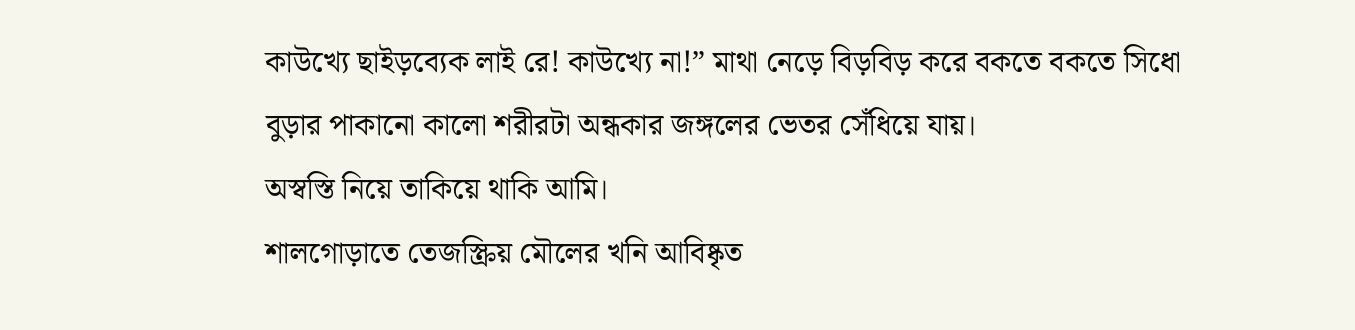কাউখ্যে ছাইড়ব্যেক লাই রে! কাউখ্যে না!” মাথা নেড়ে বিড়বিড় করে বকতে বকতে সিধো বুড়ার পাকানো কালো শরীরটা অন্ধকার জঙ্গলের ভেতর সেঁধিয়ে যায়।
অস্বস্তি নিয়ে তাকিয়ে থাকি আমি।
শালগোড়াতে তেজস্ক্রিয় মৌলের খনি আবিষ্কৃত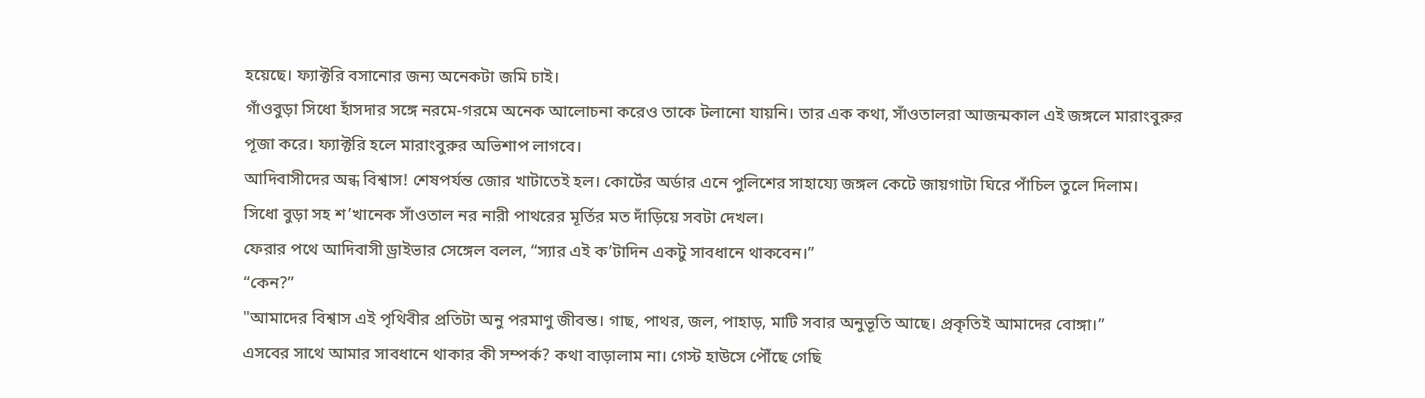হয়েছে। ফ্যাক্টরি বসানোর জন্য অনেকটা জমি চাই।
গাঁওবুড়া সিধো হাঁসদার সঙ্গে নরমে-গরমে অনেক আলোচনা করেও তাকে টলানো যায়নি। তার এক কথা, সাঁওতালরা আজন্মকাল এই জঙ্গলে মারাংবুরুর পূজা করে। ফ্যাক্টরি হলে মারাংবুরুর অভিশাপ লাগবে।
আদিবাসীদের অন্ধ বিশ্বাস! শেষপর্যন্ত জোর খাটাতেই হল। কোর্টের অর্ডার এনে পুলিশের সাহায্যে জঙ্গল কেটে জায়গাটা ঘিরে পাঁচিল তুলে দিলাম।
সিধো বুড়া সহ শ’খানেক সাঁওতাল নর নারী পাথরের মূর্তির মত দাঁড়িয়ে সবটা দেখল।
ফেরার পথে আদিবাসী ড্রাইভার সেঙ্গেল বলল, “স্যার এই ক’টাদিন একটু সাবধানে থাকবেন।”
“কেন?”
"আমাদের বিশ্বাস এই পৃথিবীর প্রতিটা অনু পরমাণু জীবন্ত। গাছ, পাথর, জল, পাহাড়, মাটি সবার অনুভূতি আছে। প্রকৃতিই আমাদের বোঙ্গা।”
এসবের সাথে আমার সাবধানে থাকার কী সম্পর্ক? কথা বাড়ালাম না। গেস্ট হাউসে পৌঁছে গেছি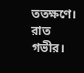ততক্ষণে।
রাত গভীর।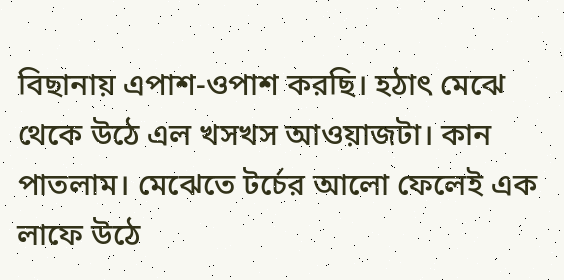বিছানায় এপাশ-ওপাশ করছি। হঠাৎ মেঝে থেকে উঠে এল খসখস আওয়াজটা। কান পাতলাম। মেঝেতে টর্চের আলো ফেলেই এক লাফে উঠে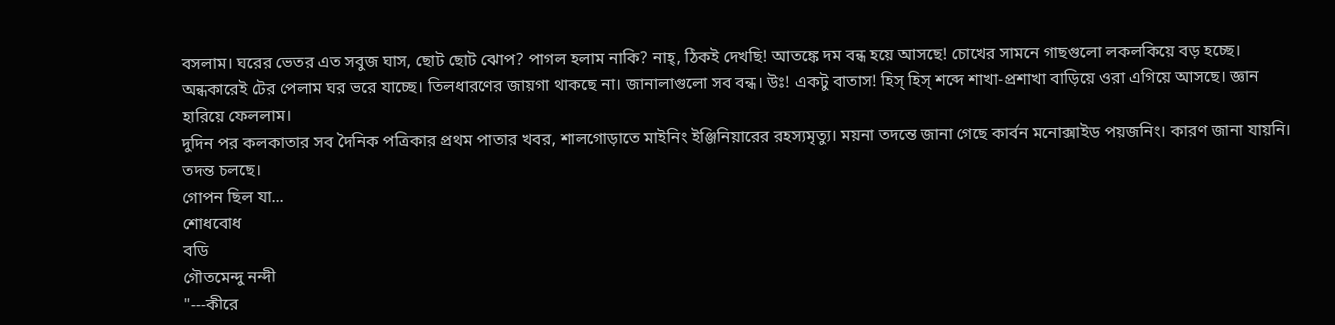বসলাম। ঘরের ভেতর এত সবুজ ঘাস, ছোট ছোট ঝোপ? পাগল হলাম নাকি? নাহ্, ঠিকই দেখছি! আতঙ্কে দম বন্ধ হয়ে আসছে! চোখের সামনে গাছগুলো লকলকিয়ে বড় হচ্ছে। অন্ধকারেই টের পেলাম ঘর ভরে যাচ্ছে। তিলধারণের জায়গা থাকছে না। জানালাগুলো সব বন্ধ। উঃ! একটু বাতাস! হিস্ হিস্ শব্দে শাখা-প্রশাখা বাড়িয়ে ওরা এগিয়ে আসছে। জ্ঞান হারিয়ে ফেললাম।
দুদিন পর কলকাতার সব দৈনিক পত্রিকার প্রথম পাতার খবর, শালগোড়াতে মাইনিং ইঞ্জিনিয়ারের রহস্যমৃত্যু। ময়না তদন্তে জানা গেছে কার্বন মনোক্সাইড পয়জনিং। কারণ জানা যায়নি। তদন্ত চলছে।
গোপন ছিল যা...
শোধবোধ
বডি
গৌতমেন্দু নন্দী
"---কীরে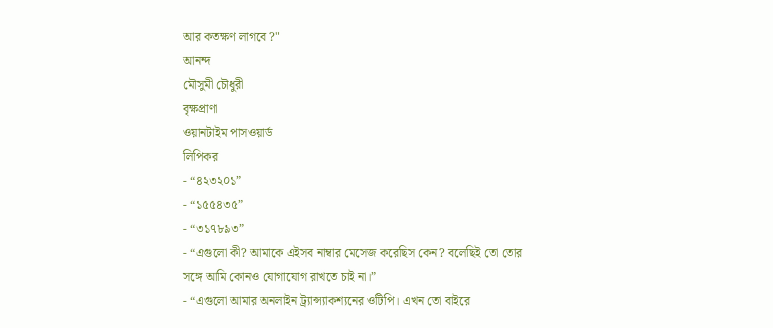আর কতক্ষণ লাগবে ?"
আনন্দ
মৌসুমী চৌধুরী
বৃক্ষপ্রাণা
ওয়ানটাইম পাসওয়ার্ড
লিপিকর
- “৪২৩২০১”
- “১৫৫৪৩৫”
- “৩১৭৮৯৩”
- “এগুলো কী? আমাকে এইসব নাম্বার মেসেজ করেছিস কেন? বলেছিই তো তোর সঙ্গে আমি কোনও যোগাযোগ রাখতে চাই না।”
- “এগুলো আমার অনলাইন ট্র্যান্স্যাকশ্যনের ওটিপি। এখন তো বাইরে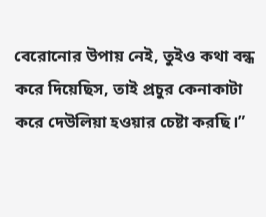বেরোনোর উপায় নেই, তুইও কথা বন্ধ করে দিয়েছিস, তাই প্রচুর কেনাকাটা করে দেউলিয়া হওয়ার চেষ্টা করছি।”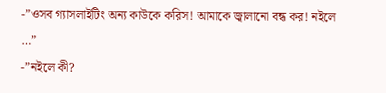-”ওসব গ্যাসলাইটিং অন্য কাউকে করিস! আমাকে জ্বালানো বন্ধ কর! নইলে …”
-”নইলে কী?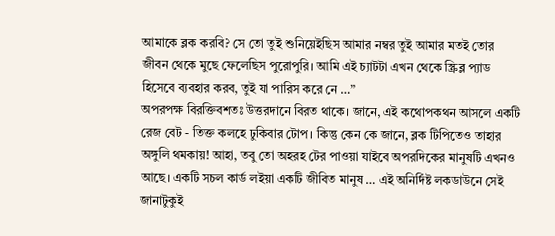আমাকে ব্লক করবি? সে তো তুই শুনিয়েইছিস আমার নম্বর তুই আমার মতই তোর জীবন থেকে মুছে ফেলেছিস পুরোপুরি। আমি এই চ্যাটটা এখন থেকে স্ক্রিব্ল প্যাড হিসেবে ব্যবহার করব, তুই যা পারিস করে নে …”
অপরপক্ষ বিরক্তিবশতঃ উত্তরদানে বিরত থাকে। জানে, এই কথোপকথন আসলে একটি রেজ বেট - তিক্ত কলহে ঢুকিবার টোপ। কিন্তু কেন কে জানে, ব্লক টিপিতেও তাহার অঙ্গুলি থমকায়! আহা, তবু তো অহরহ টের পাওয়া যাইবে অপরদিকের মানুষটি এখনও আছে। একটি সচল কার্ড লইয়া একটি জীবিত মানুষ … এই অনির্দিষ্ট লকডাউনে সেই জানাটুকুই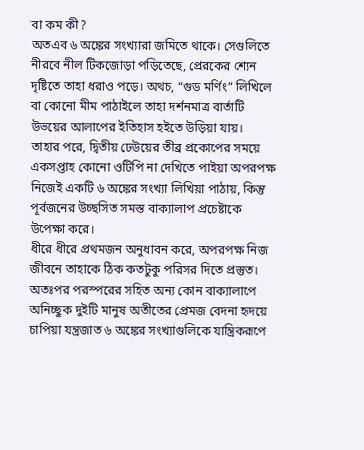বা কম কী?
অতএব ৬ অঙ্কের সংখ্যারা জমিতে থাকে। সেগুলিতে নীরবে নীল টিকজোড়া পড়িতেছে, প্রেরকের শ্যেন দৃষ্টিতে তাহা ধরাও পড়ে। অথচ, “গুড মর্ণিং” লিখিলে বা কোনো মীম পাঠাইলে তাহা দর্শনমাত্র বার্তাটি উভয়ের আলাপের ইতিহাস হইতে উড়িয়া যায়।
তাহার পরে, দ্বিতীয় ঢেউয়ের তীব্র প্রকোপের সময়ে একসপ্তাহ কোনো ওটিপি না দেখিতে পাইয়া অপরপক্ষ নিজেই একটি ৬ অঙ্কের সংখ্যা লিখিয়া পাঠায়, কিন্তু পূর্বজনের উচ্ছসিত সমস্ত বাক্যালাপ প্রচেষ্টাকে উপেক্ষা করে।
ধীরে ধীরে প্রথমজন অনুধাবন করে, অপরপক্ষ নিজ জীবনে তাহাকে ঠিক কতটুকু পরিসর দিতে প্রস্তুত। অতঃপর পরস্পরের সহিত অন্য কোন বাক্যালাপে অনিচ্ছুক দুইটি মানুষ অতীতের প্রেমজ বেদনা হৃদয়ে চাপিয়া যন্ত্রজাত ৬ অঙ্কের সংখ্যাগুলিকে যান্ত্রিকরূপে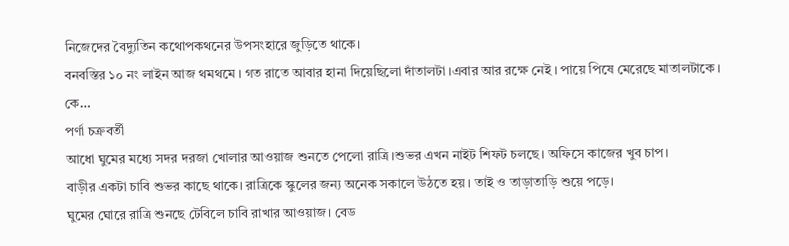নিজেদের বৈদ্যুতিন কথোপকথনের উপসংহারে জুড়িতে থাকে।
বনবস্তির ১০ নং লাইন আজ থমথমে । গত রাতে আবার হানা দিয়েছিলো দাঁতালটা ।এবার আর রক্ষে নেই । পায়ে পিষে মেরেছে মাতালটাকে ।
কে…
পর্ণা চক্রবর্তী
আধো ঘুমের মধ্যে সদর দরজা খোলার আওয়াজ শুনতে পেলো রাত্রি।শুভর এখন নাইট শিফট চলছে। অফিসে কাজের খুব চাপ।
বাড়ীর একটা চাবি শুভর কাছে থাকে। রাত্রিকে স্কুলের জন্য অনেক সকালে উঠতে হয়। তাই ও তাড়াতাড়ি শুয়ে পড়ে।
ঘুমের ঘোরে রাত্রি শুনছে টেবিলে চাবি রাখার আওয়াজ। বেড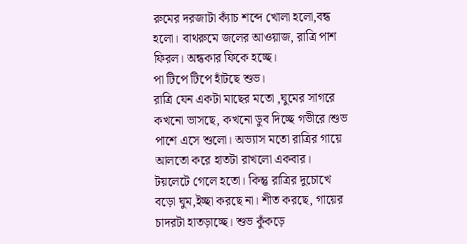রুমের দরজাটা ক্যাঁচ শব্দে খোলা হলো,বন্ধ হলো। বাথরুমে জলের আওয়াজ, রাত্রি পাশ ফিরল। অন্ধকার ফিকে হচ্ছে।
পা টিপে টিপে হাঁটছে শুভ।
রাত্রি যেন একটা মাছের মতো ,ঘুমের সাগরে কখনো ভাসছে, কখনো ডুব দিচ্ছে গভীরে।শুভ পাশে এসে শুলো। অভ্যাস মতো রাত্রির গায়ে আলতো করে হাতটা রাখলো একবার।
টয়লেটে গেলে হতো। কিন্তু রাত্রির দুচোখে বড়ো ঘুম,ইচ্ছা করছে না। শীত করছে, গায়ের চাদরটা হাতড়াচ্ছে। শুভ কুঁকড়ে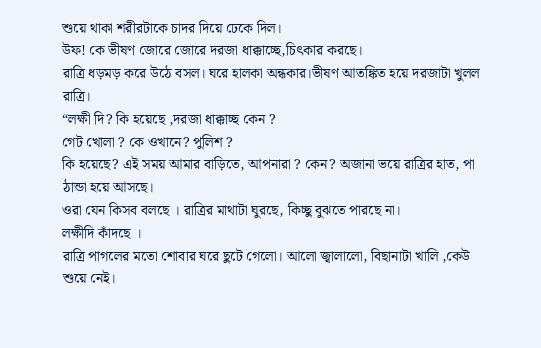শুয়ে থাকা শরীরটাকে চাদর দিয়ে ঢেকে দিল।
উফ! কে ভীষণ জোরে জোরে দরজা ধাক্কাচ্ছে,চিৎকার করছে।
রাত্রি ধড়মড় করে উঠে বসল। ঘরে হালকা অন্ধকার।ভীষণ আতঙ্কিত হয়ে দরজাটা খুলল রাত্রি।
“লক্ষী দি? কি হয়েছে ,দরজা ধাক্কাচ্ছ কেন ?
গেট খোলা ? কে ওখানে? পুলিশ ?
কি হয়েছে? এই সময় আমার বাড়িতে, আপনারা ? কেন? অজানা ভয়ে রাত্রির হাত, পা ঠান্ডা হয়ে আসছে।
ওরা যেন কিসব বলছে । রাত্রির মাথাটা ঘুরছে, কিচ্ছু বুঝতে পারছে না।
লক্ষীদি কাঁদছে ।
রাত্রি পাগলের মতো শোবার ঘরে ছুটে গেলো। আলো জ্বালালো, বিছানাটা খালি ,কেউ শুয়ে নেই।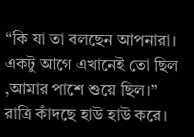“কি যা তা বলছেন আপনারা। একটু আগে এখানেই তো ছিল ,আমার পাশে শুয়ে ছিল।” রাত্রি কাঁদছে হাউ হাউ করে।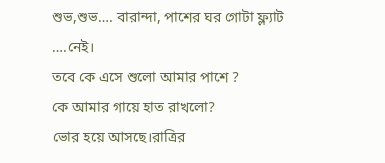শুভ,শুভ…. বারান্দা, পাশের ঘর গোটা ফ্ল্যাট ….নেই।
তবে কে এসে শুলো আমার পাশে ?
কে আমার গায়ে হাত রাখলো?
ভোর হয়ে আসছে।রাত্রির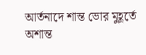আর্তনাদে শান্ত ভোর মুহূর্তে অশান্ত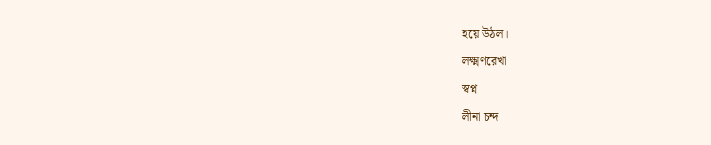হয়ে উঠল।
লক্ষ্মণরেখা
স্বপ্ন
লীনা চন্দ